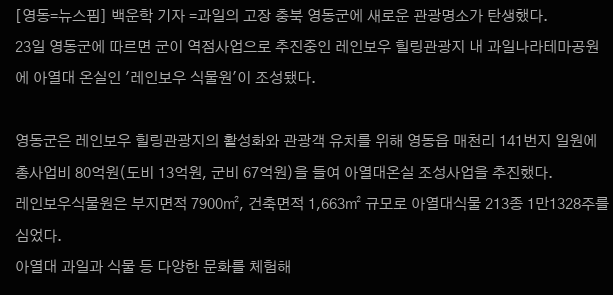[영동=뉴스핌] 백운학 기자 =과일의 고장 충북 영동군에 새로운 관광명소가 탄생했다.
23일 영동군에 따르면 군이 역점사업으로 추진중인 레인보우 힐링관광지 내 과일나라테마공원에 아열대 온실인 '레인보우 식물원'이 조성됐다.

영동군은 레인보우 힐링관광지의 활성화와 관광객 유치를 위해 영동읍 매천리 141번지 일원에 총사업비 80억원(도비 13억원, 군비 67억원)을 들여 아열대온실 조성사업을 추진했다.
레인보우식물원은 부지면적 7900㎡, 건축면적 1,663㎡ 규모로 아열대식물 213종 1만1328주를 심었다.
아열대 과일과 식물 등 다양한 문화를 체험해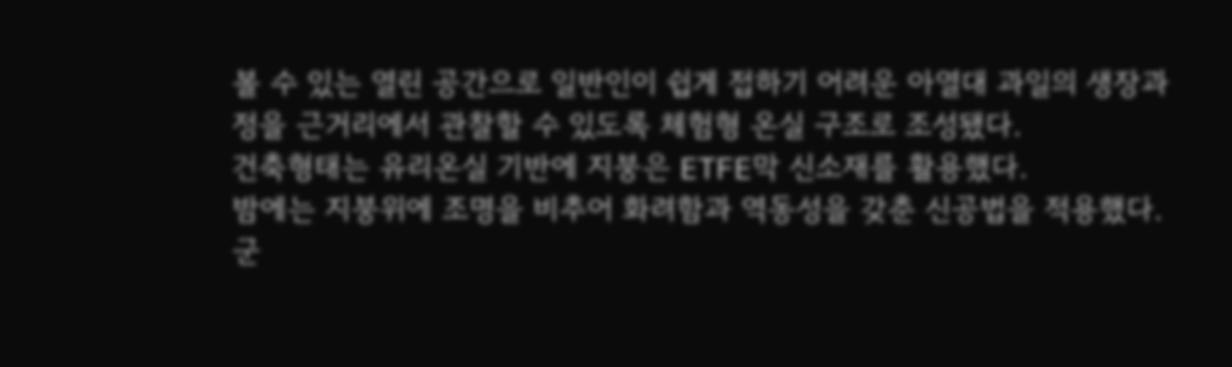볼 수 있는 열린 공간으로 일반인이 쉽게 접하기 어려운 아열대 과일의 생장과정을 근거리에서 관찰할 수 있도록 체험형 온실 구조로 조성됐다.
건축형태는 유리온실 기반에 지붕은 ETFE막 신소재를 활용했다.
밤에는 지붕위에 조명을 비추어 화려함과 역동성을 갖춘 신공법을 적용했다.
군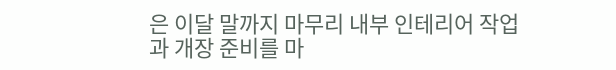은 이달 말까지 마무리 내부 인테리어 작업과 개장 준비를 마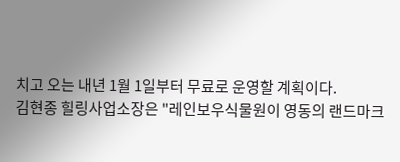치고 오는 내년 1월 1일부터 무료로 운영할 계획이다.
김현종 힐링사업소장은 "레인보우식물원이 영동의 랜드마크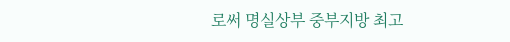로써 명실상부 중부지방 최고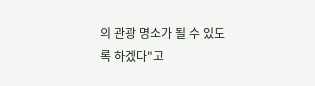의 관광 명소가 될 수 있도록 하겠다"고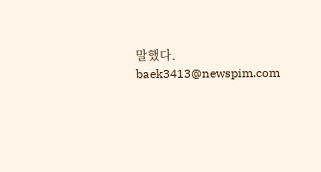말했다.
baek3413@newspim.com